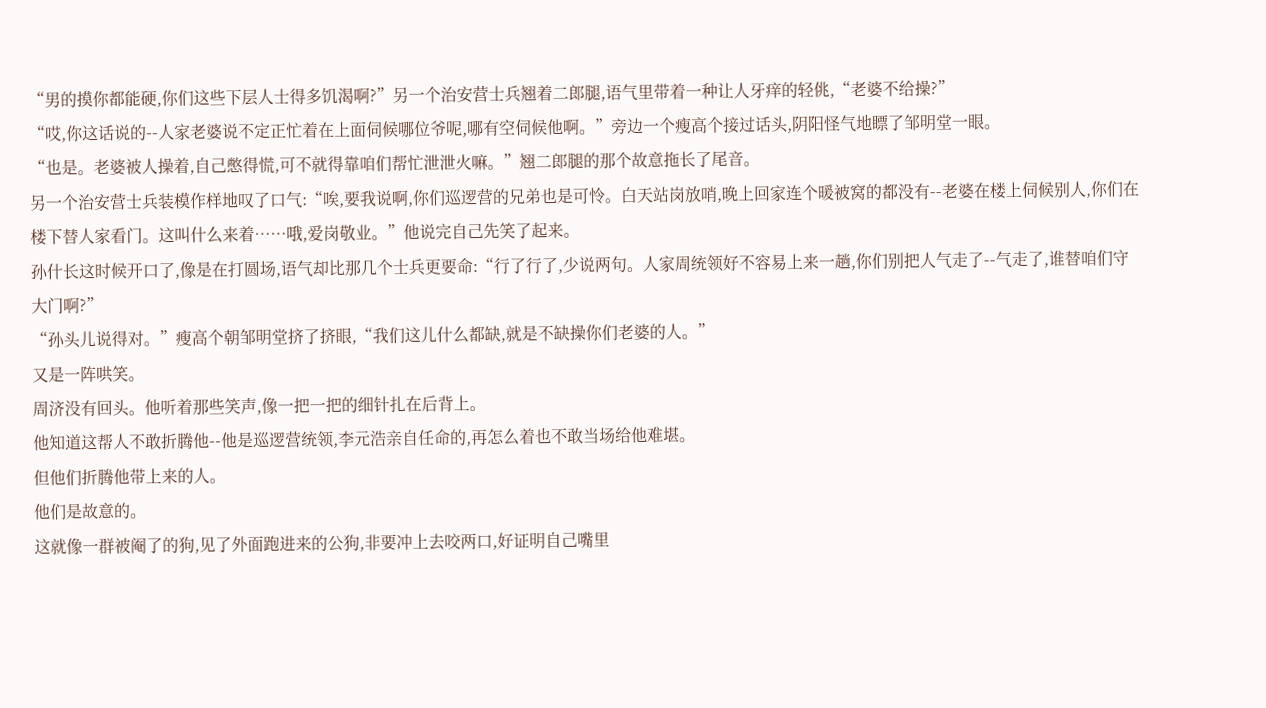“男的摸你都能硬,你们这些下层人士得多饥渴啊?”另一个治安营士兵翘着二郎腿,语气里带着一种让人牙痒的轻佻,“老婆不给操?”
“哎,你这话说的--人家老婆说不定正忙着在上面伺候哪位爷呢,哪有空伺候他啊。”旁边一个瘦高个接过话头,阴阳怪气地瞟了邹明堂一眼。
“也是。老婆被人操着,自己憋得慌,可不就得靠咱们帮忙泄泄火嘛。”翘二郎腿的那个故意拖长了尾音。
另一个治安营士兵装模作样地叹了口气:“唉,要我说啊,你们巡逻营的兄弟也是可怜。白天站岗放哨,晚上回家连个暖被窝的都没有--老婆在楼上伺候别人,你们在楼下替人家看门。这叫什么来着……哦,爱岗敬业。”他说完自己先笑了起来。
孙什长这时候开口了,像是在打圆场,语气却比那几个士兵更要命:“行了行了,少说两句。人家周统领好不容易上来一趟,你们别把人气走了--气走了,谁替咱们守大门啊?”
“孙头儿说得对。”瘦高个朝邹明堂挤了挤眼,“我们这儿什么都缺,就是不缺操你们老婆的人。”
又是一阵哄笑。
周济没有回头。他听着那些笑声,像一把一把的细针扎在后背上。
他知道这帮人不敢折腾他--他是巡逻营统领,李元浩亲自任命的,再怎么着也不敢当场给他难堪。
但他们折腾他带上来的人。
他们是故意的。
这就像一群被阉了的狗,见了外面跑进来的公狗,非要冲上去咬两口,好证明自己嘴里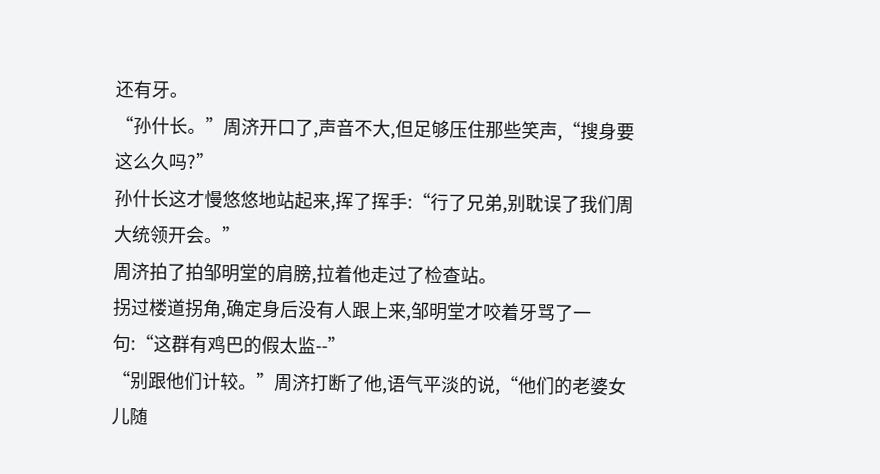还有牙。
“孙什长。”周济开口了,声音不大,但足够压住那些笑声,“搜身要这么久吗?”
孙什长这才慢悠悠地站起来,挥了挥手:“行了兄弟,别耽误了我们周大统领开会。”
周济拍了拍邹明堂的肩膀,拉着他走过了检查站。
拐过楼道拐角,确定身后没有人跟上来,邹明堂才咬着牙骂了一句:“这群有鸡巴的假太监--”
“别跟他们计较。”周济打断了他,语气平淡的说,“他们的老婆女儿随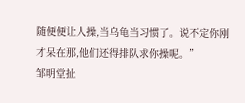随便便让人操,当乌龟当习惯了。说不定你刚才呆在那,他们还得排队求你操呢。”
邹明堂扯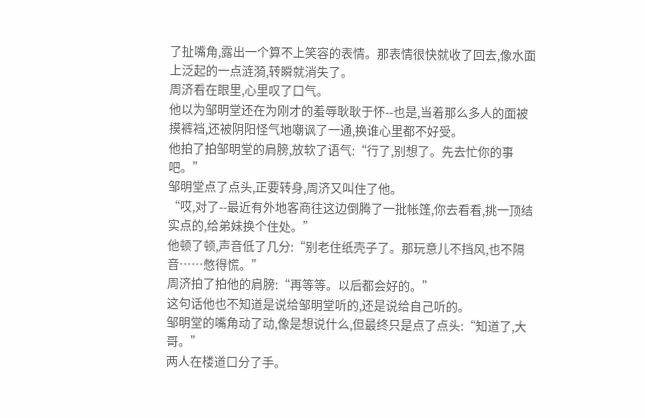了扯嘴角,露出一个算不上笑容的表情。那表情很快就收了回去,像水面上泛起的一点涟漪,转瞬就消失了。
周济看在眼里,心里叹了口气。
他以为邹明堂还在为刚才的羞辱耿耿于怀--也是,当着那么多人的面被摸裤裆,还被阴阳怪气地嘲讽了一通,换谁心里都不好受。
他拍了拍邹明堂的肩膀,放软了语气:“行了,别想了。先去忙你的事吧。”
邹明堂点了点头,正要转身,周济又叫住了他。
“哎,对了--最近有外地客商往这边倒腾了一批帐篷,你去看看,挑一顶结实点的,给弟妹换个住处。”
他顿了顿,声音低了几分:“别老住纸壳子了。那玩意儿不挡风,也不隔音……憋得慌。”
周济拍了拍他的肩膀:“再等等。以后都会好的。”
这句话他也不知道是说给邹明堂听的,还是说给自己听的。
邹明堂的嘴角动了动,像是想说什么,但最终只是点了点头:“知道了,大哥。”
两人在楼道口分了手。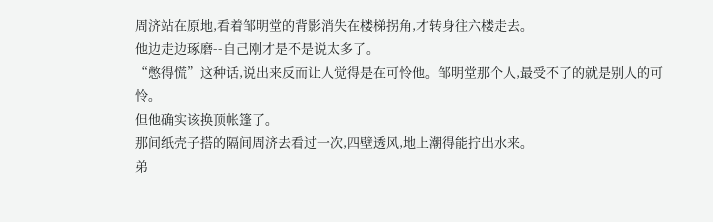周济站在原地,看着邹明堂的背影消失在楼梯拐角,才转身往六楼走去。
他边走边琢磨--自己刚才是不是说太多了。
“憋得慌”这种话,说出来反而让人觉得是在可怜他。邹明堂那个人,最受不了的就是别人的可怜。
但他确实该换顶帐篷了。
那间纸壳子搭的隔间周济去看过一次,四壁透风,地上潮得能拧出水来。
弟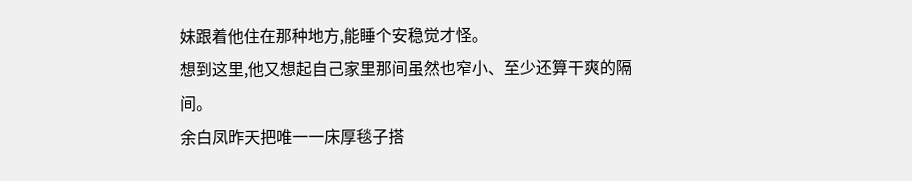妹跟着他住在那种地方,能睡个安稳觉才怪。
想到这里,他又想起自己家里那间虽然也窄小、至少还算干爽的隔间。
余白凤昨天把唯一一床厚毯子搭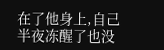在了他身上,自己半夜冻醒了也没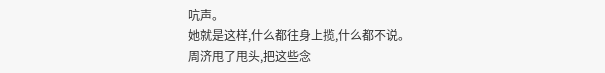吭声。
她就是这样,什么都往身上揽,什么都不说。
周济甩了甩头,把这些念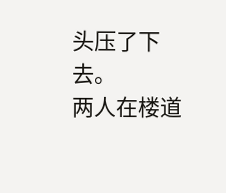头压了下去。
两人在楼道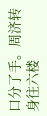口分了手。周济转身往六楼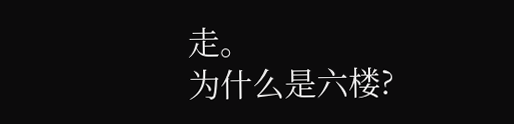走。
为什么是六楼?